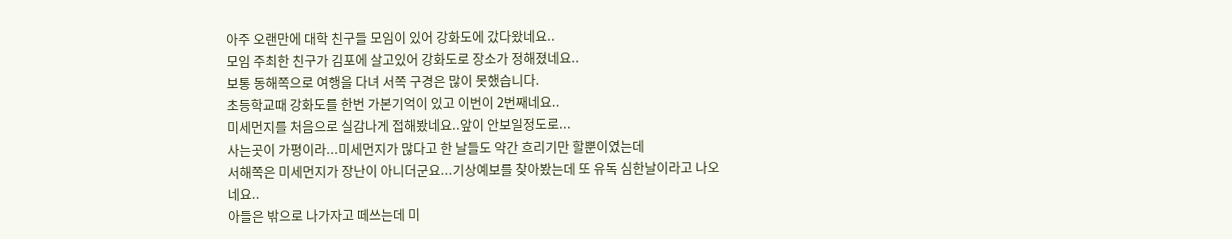아주 오랜만에 대학 친구들 모임이 있어 강화도에 갔다왔네요..
모임 주최한 친구가 김포에 살고있어 강화도로 장소가 정해졌네요..
보통 동해쪽으로 여행을 다녀 서쪽 구경은 많이 못했습니다.
초등학교때 강화도를 한번 가본기억이 있고 이번이 2번째네요..
미세먼지를 처음으로 실감나게 접해봤네요..앞이 안보일정도로...
사는곳이 가평이라...미세먼지가 많다고 한 날들도 약간 흐리기만 할뿐이였는데
서해쪽은 미세먼지가 장난이 아니더군요...기상예보를 찾아봤는데 또 유독 심한날이라고 나오네요..
아들은 밖으로 나가자고 떼쓰는데 미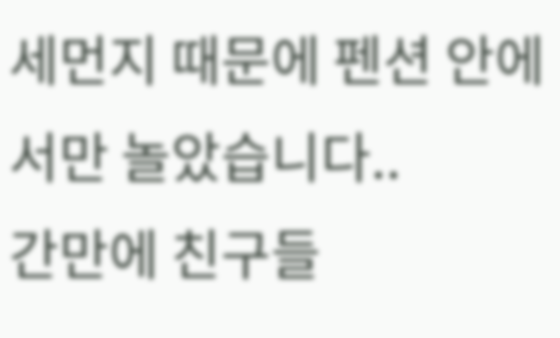세먼지 때문에 펜션 안에서만 놀았습니다..
간만에 친구들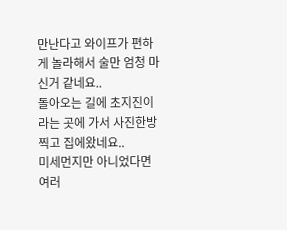만난다고 와이프가 편하게 놀라해서 술만 엄청 마신거 같네요..
돌아오는 길에 초지진이라는 곳에 가서 사진한방 찍고 집에왔네요..
미세먼지만 아니었다면 여러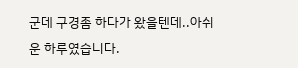군데 구경좀 하다가 왔을텐데..아쉬운 하루였습니다.